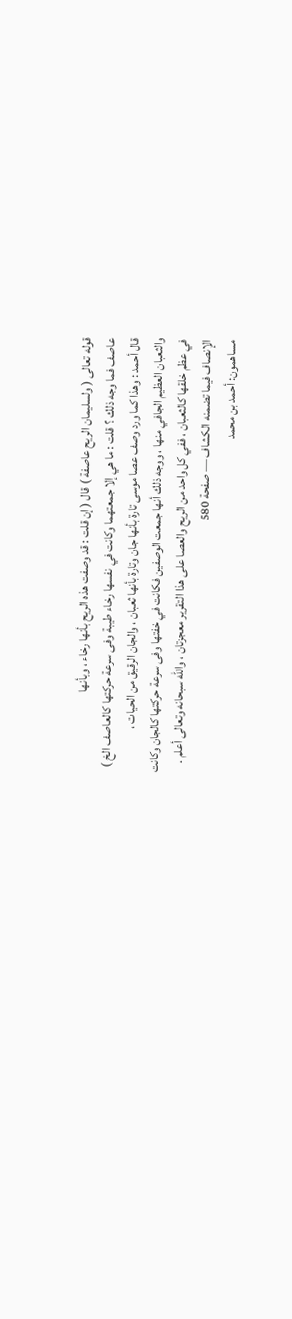قوله تعالى ( ولسليمان الريح عاصفة ) قال ( إن قلت : قد وصفت هذه الريح بأنها رخاء ، وبأنها
عاصف فما وجه ذلك ؟ قلت : ما هي إلا جمعتهما وكانت في نفسها رخاء طيبة وفى سرعة حركتها كالعاصف الخ )
قال أحمد : وهذا كما ورد وصف عصا موسى تارة بأنها جان وتارة بأنها ثعبان ، والجان الرقيق من الحيات ،
والثعبان العظيم الجافي منها ، ووجه ذلك أنها جمعت الوصفين فكانت في خفتها وفى سرعة حركتها كالجان وكانت
في عظم خلقها كالثعبان ، ففي كل واحد من الريح والعصا على هذا التقرير معجزتان ، والله سبحانه وتعالى أعلم .
الإنصاف فيما تضمنه الكشاف — صفحة 580
مساهمون: أحمد بن محمد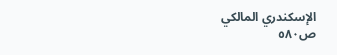الإسكندري المالكي
ص٥٨٠